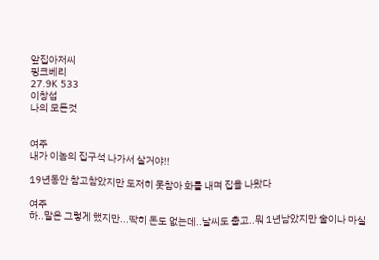앞집아저씨
핑크베리
27.9K 533
이창섭
나의 모든것


여주
내가 이놈의 집구석 나가서 살거야!!

19년동안 참고참았지만 도저히 못참아 화를 내며 집을 나왔다

여주
하..말은 그렇게 했지만...딱히 돈도 없는데..날씨도 춥고..뭐 1년남았지만 술이나 마실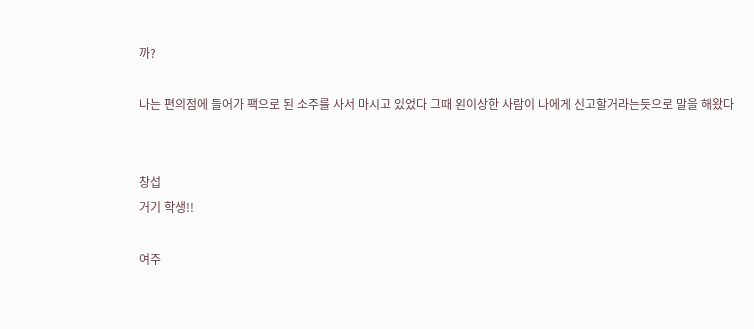까?

나는 편의점에 들어가 팩으로 된 소주를 사서 마시고 있었다 그때 왼이상한 사람이 나에게 신고할거라는듯으로 말을 해왔다


창섭
거기 학생!!

여주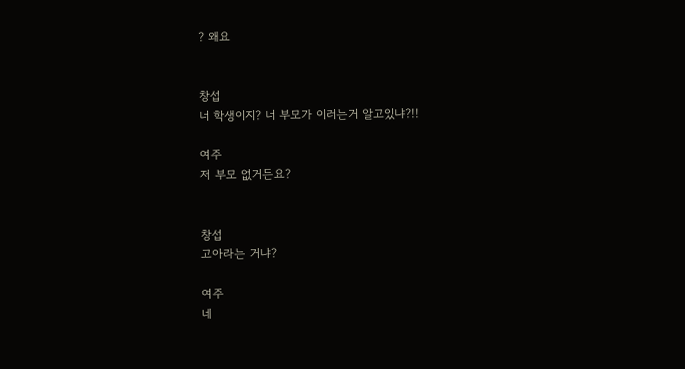? 왜요


창섭
너 학생이지? 너 부모가 이러는거 알고있냐?!!

여주
저 부모 없거든요?


창섭
고아라는 거냐?

여주
네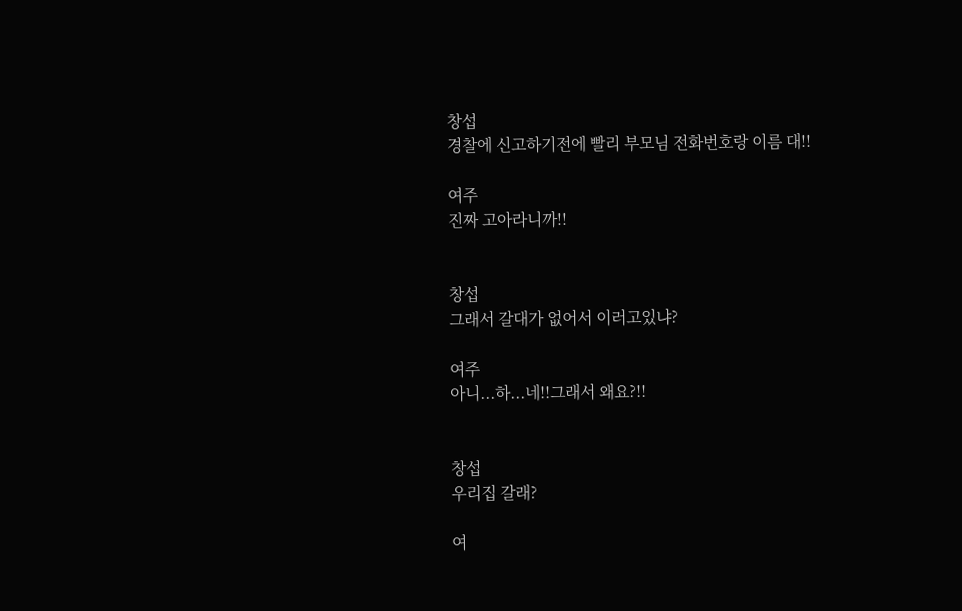창섭
경찰에 신고하기전에 빨리 부모님 전화번호랑 이름 대!!

여주
진짜 고아라니까!!


창섭
그래서 갈대가 없어서 이러고있냐?

여주
아니...하...네!!그래서 왜요?!!


창섭
우리집 갈래?

여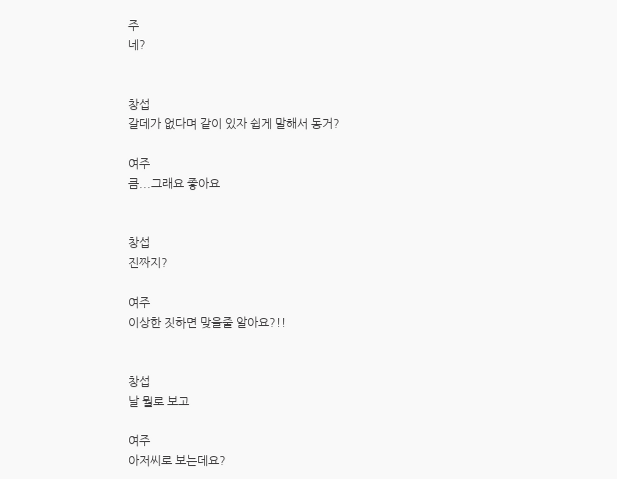주
네?


창섭
갈데가 없다며 같이 있자 쉽게 말해서 동거?

여주
큼...그래요 좋아요


창섭
진짜지?

여주
이상한 짓하면 맞을줄 알아요?!!


창섭
날 뭘로 보고

여주
아저씨로 보는데요?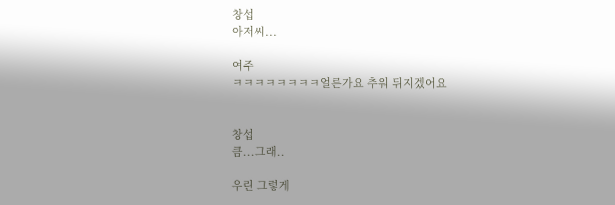창섭
아저씨...

여주
ㅋㅋㅋㅋㅋㅋㅋㅋ얼른가요 추워 뒤지겠어요


창섭
큼...그래..

우린 그렇게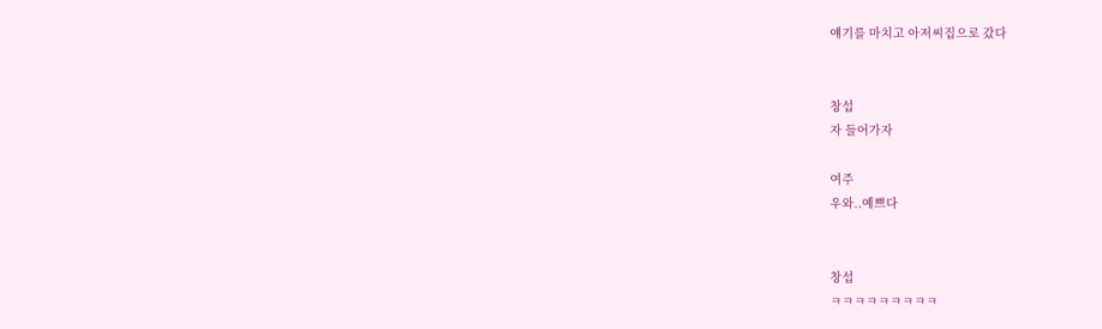얘기를 마치고 아저씨집으로 갔다


창섭
자 들어가자

여주
우와..예쁘다


창섭
ㅋㅋㅋㅋㅋㅋㅋㅋㅋ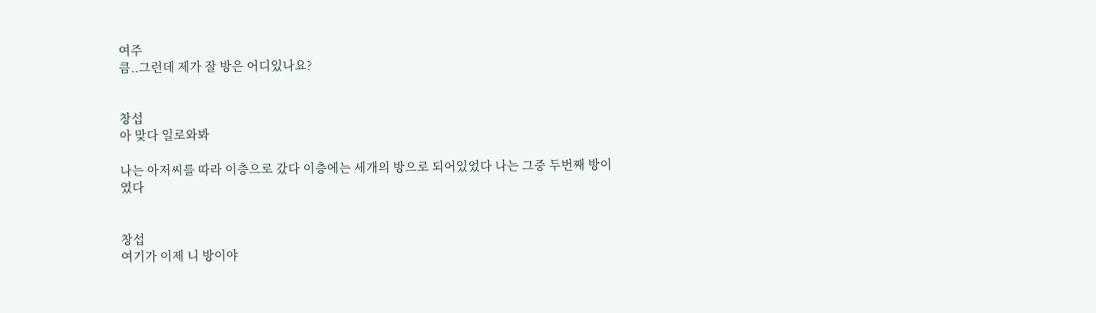여주
큼..그런데 제가 잘 방은 어디있나요?


창섭
아 맞다 일로와봐

나는 아저씨를 따라 이층으로 갔다 이층에는 세개의 방으로 되어있었다 나는 그중 두번째 방이였다


창섭
여기가 이제 니 방이야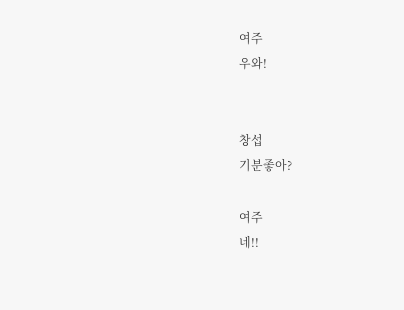여주
우와!


창섭
기분좋아?

여주
네!!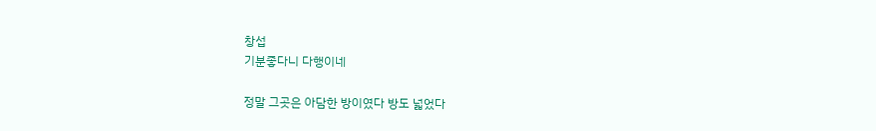창섭
기분좋다니 다행이네

정말 그곳은 아담한 방이였다 방도 넓었다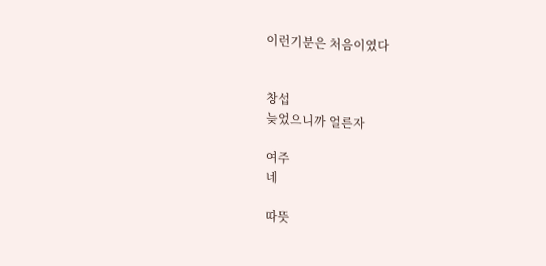이런기분은 처음이였다


창섭
늦었으니까 얼른자

여주
네

따뜻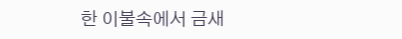한 이불속에서 금새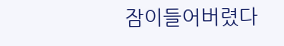잠이들어버렸다